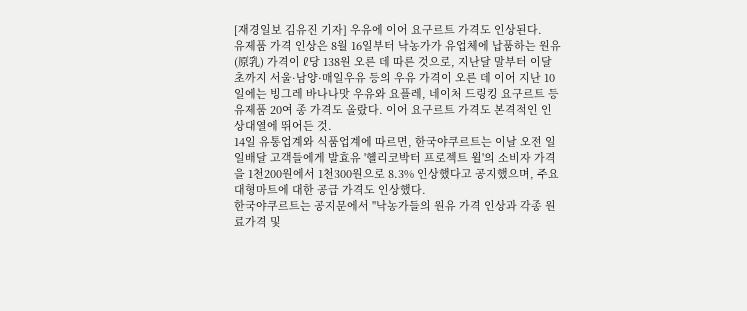[재경일보 김유진 기자] 우유에 이어 요구르트 가격도 인상된다.
유제품 가격 인상은 8월 16일부터 낙농가가 유업체에 납품하는 원유(原乳) 가격이 ℓ당 138원 오른 데 따른 것으로, 지난달 말부터 이달 초까지 서울·남양·매일우유 등의 우유 가격이 오른 데 이어 지난 10일에는 빙그레 바나나맛 우유와 요플레, 네이처 드링킹 요구르트 등 유제품 20여 종 가격도 올랐다. 이어 요구르트 가격도 본격적인 인상대열에 뛰어든 것.
14일 유통업계와 식품업계에 따르면, 한국야쿠르트는 이날 오전 일일배달 고객들에게 발효유 '헬리코박터 프로젝트 윌'의 소비자 가격을 1천200원에서 1천300원으로 8.3% 인상했다고 공지했으며, 주요 대형마트에 대한 공급 가격도 인상했다.
한국야쿠르트는 공지문에서 "낙농가들의 원유 가격 인상과 각종 원료가격 및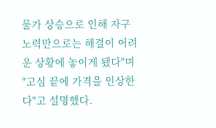물가 상승으로 인해 자구 노력만으로는 해결이 어려운 상황에 놓이게 됐다"며 "고심 끝에 가격을 인상한다"고 설명했다.